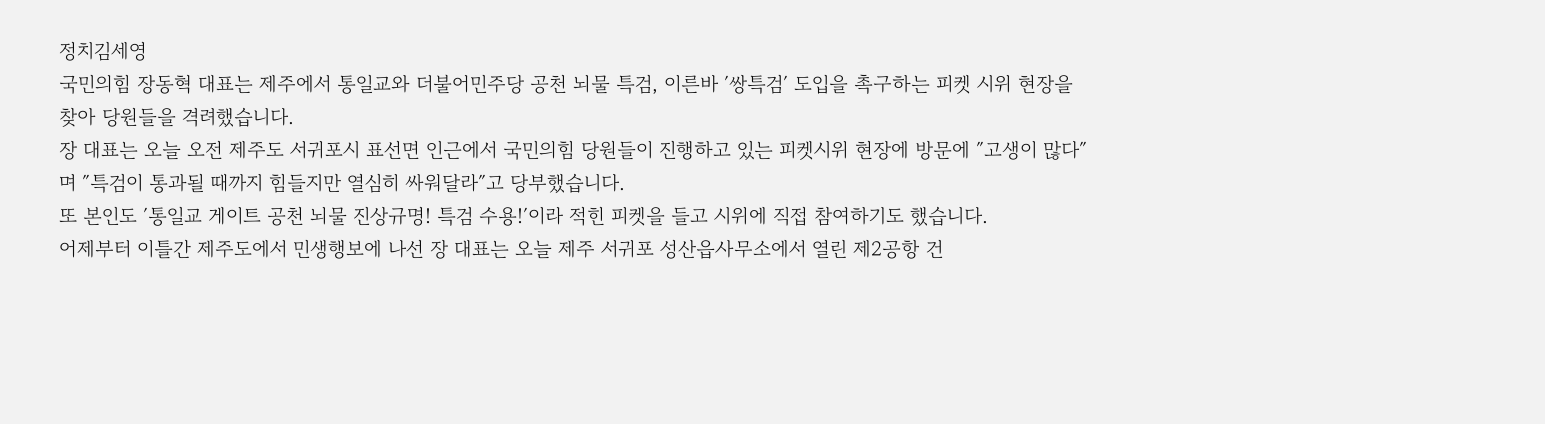정치김세영
국민의힘 장동혁 대표는 제주에서 통일교와 더불어민주당 공천 뇌물 특검, 이른바 ′쌍특검′ 도입을 촉구하는 피켓 시위 현장을 찾아 당원들을 격려했습니다.
장 대표는 오늘 오전 제주도 서귀포시 표선면 인근에서 국민의힘 당원들이 진행하고 있는 피켓시위 현장에 방문에 ″고생이 많다″며 ″특검이 통과될 때까지 힘들지만 열심히 싸워달라″고 당부했습니다.
또 본인도 ′통일교 게이트 공천 뇌물 진상규명! 특검 수용!′이라 적힌 피켓을 들고 시위에 직접 참여하기도 했습니다.
어제부터 이틀간 제주도에서 민생행보에 나선 장 대표는 오늘 제주 서귀포 성산읍사무소에서 열린 제2공항 건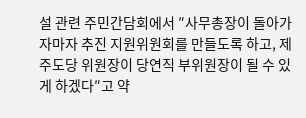설 관련 주민간담회에서 ″사무총장이 돌아가자마자 추진 지원위원회를 만들도록 하고, 제주도당 위원장이 당연직 부위원장이 될 수 있게 하겠다″고 약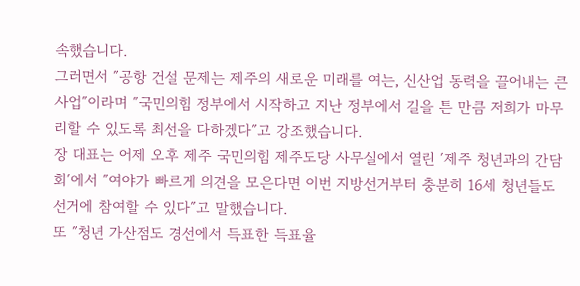속했습니다.
그러면서 ″공항 건설 문제는 제주의 새로운 미래를 여는, 신산업 동력을 끌어내는 큰 사업″이라며 ″국민의힘 정부에서 시작하고 지난 정부에서 길을 튼 만큼 저희가 마무리할 수 있도록 최선을 다하겠다″고 강조했습니다.
장 대표는 어제 오후 제주 국민의힘 제주도당 사무실에서 열린 ′제주 청년과의 간담회′에서 ″여야가 빠르게 의견을 모은다면 이번 지방선거부터 충분히 16세 청년들도 선거에 참여할 수 있다″고 말했습니다.
또 ″청년 가산점도 경선에서 득표한 득표율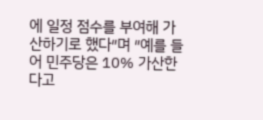에 일정 점수를 부여해 가산하기로 했다″며 ″예를 들어 민주당은 10% 가산한다고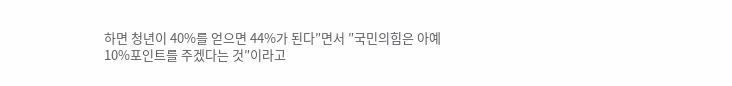하면 청년이 40%를 얻으면 44%가 된다″면서 ″국민의힘은 아예 10%포인트를 주겠다는 것″이라고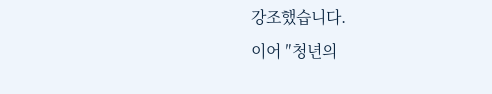강조했습니다.
이어 ″청년의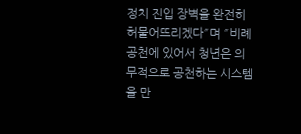정치 진입 장벽을 완전히 허물어뜨리겠다″며 ″비례공천에 있어서 청년은 의무적으로 공천하는 시스템을 만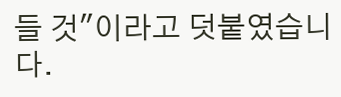들 것″이라고 덧붙였습니다.